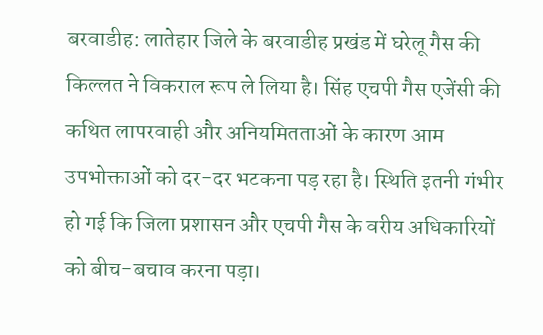बरवाडीह: लातेहार जिले के बरवाडीह प्रखंड में घरेलू गैस की किल्लत ने विकराल रूप ले लिया है। सिंह एचपी गैस एजेंसी की कथित लापरवाही और अनियमितताओं के कारण आम उपभोक्ताओं को दर-दर भटकना पड़ रहा है। स्थिति इतनी गंभीर हो गई कि जिला प्रशासन और एचपी गैस के वरीय अधिकारियों को बीच-बचाव करना पड़ा।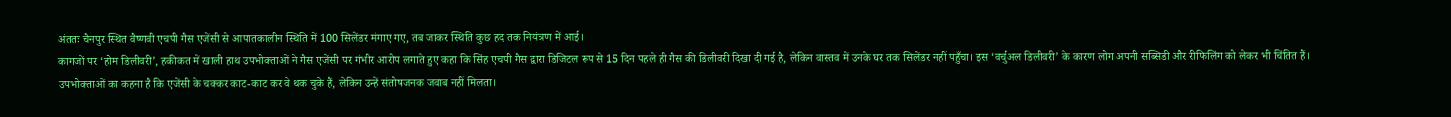अंततः चैनपुर स्थित वैष्णवी एचपी गैस एजेंसी से आपातकालीन स्थिति में 100 सिलेंडर मंगाए गए, तब जाकर स्थिति कुछ हद तक नियंत्रण में आई।
कागजों पर ‘होम डिलीवरी’, हकीकत में खाली हाथ उपभोक्ताओं ने गैस एजेंसी पर गंभीर आरोप लगाते हुए कहा कि सिंह एचपी गैस द्वारा डिजिटल रूप से 15 दिन पहले ही गैस की डिलीवरी दिखा दी गई है, लेकिन वास्तव में उनके घर तक सिलेंडर नहीं पहुँचा। इस ‘वर्चुअल डिलीवरी’ के कारण लोग अपनी सब्सिडी और रीफिलिंग को लेकर भी चिंतित हैं। उपभोक्ताओं का कहना है कि एजेंसी के चक्कर काट-काट कर वे थक चुके हैं, लेकिन उन्हें संतोषजनक जवाब नहीं मिलता।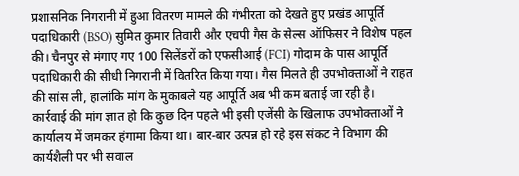प्रशासनिक निगरानी में हुआ वितरण मामले की गंभीरता को देखते हुए प्रखंड आपूर्ति पदाधिकारी (BSO) सुमित कुमार तिवारी और एचपी गैस के सेल्स ऑफिसर ने विशेष पहल की। चैनपुर से मंगाए गए 100 सिलेंडरों को एफसीआई (FCI) गोदाम के पास आपूर्ति पदाधिकारी की सीधी निगरानी में वितरित किया गया। गैस मिलते ही उपभोक्ताओं ने राहत की सांस ली, हालांकि मांग के मुकाबले यह आपूर्ति अब भी कम बताई जा रही है।
कार्रवाई की मांग ज्ञात हो कि कुछ दिन पहले भी इसी एजेंसी के खिलाफ उपभोक्ताओं ने कार्यालय में जमकर हंगामा किया था। बार-बार उत्पन्न हो रहे इस संकट ने विभाग की कार्यशैली पर भी सवाल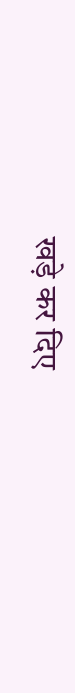खड़े कर दिए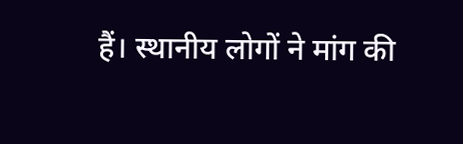हैं। स्थानीय लोगों ने मांग की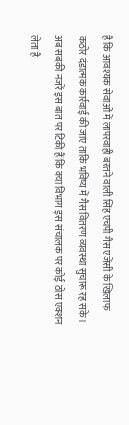है कि आवश्यक सेवाओं में लापरवाही बरतने वाली सिंह एचपी गैस एजेंसी के खिलाफ कठोर दंडात्मक कार्रवाई की जाए ताकि भविष्य में गैस वितरण व्यवस्था सुचारू रह सके। अब सबकी नजरें इस बात पर टिकी हैं कि क्या विभाग इस संचालक पर कोई ठोस एक्शन लेता है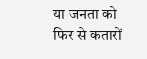या जनता को फिर से कतारों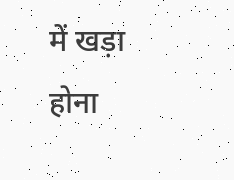में खड़ा होना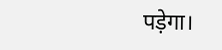पड़ेगा।